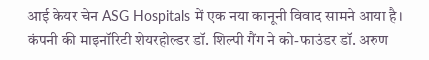आई केयर चेन ASG Hospitals में एक नया कानूनी विवाद सामने आया है। कंपनी की माइनॉरिटी शेयरहोल्डर डॉ. शिल्पी गैंग ने को-फाउंडर डॉ. अरुण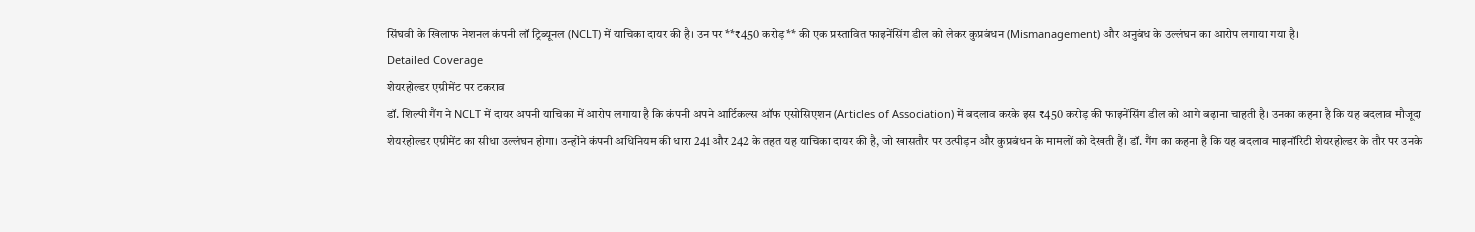सिंघवी के खिलाफ नेशनल कंपनी लॉ ट्रिब्यूनल (NCLT) में याचिका दायर की है। उन पर **₹450 करोड़** की एक प्रस्तावित फाइनेंसिंग डील को लेकर कुप्रबंधन (Mismanagement) और अनुबंध के उल्लंघन का आरोप लगाया गया है।
Detailed Coverage
शेयरहोल्डर एग्रीमेंट पर टकराव
डॉ. शिल्पी गैंग ने NCLT में दायर अपनी याचिका में आरोप लगाया है कि कंपनी अपने आर्टिकल्स ऑफ एसोसिएशन (Articles of Association) में बदलाव करके इस ₹450 करोड़ की फाइनेंसिंग डील को आगे बढ़ाना चाहती है। उनका कहना है कि यह बदलाव मौजूदा शेयरहोल्डर एग्रीमेंट का सीधा उल्लंघन होगा। उन्होंने कंपनी अधिनियम की धारा 241 और 242 के तहत यह याचिका दायर की है, जो खासतौर पर उत्पीड़न और कुप्रबंधन के मामलों को देखती हैं। डॉ. गैंग का कहना है कि यह बदलाव माइनॉरिटी शेयरहोल्डर के तौर पर उनके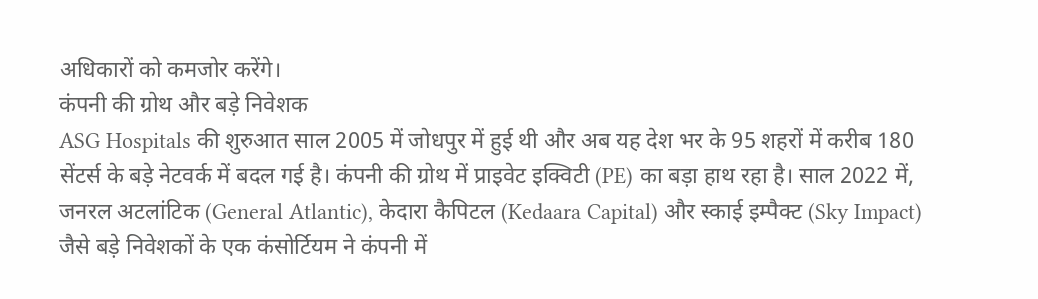अधिकारों को कमजोर करेंगे।
कंपनी की ग्रोथ और बड़े निवेशक
ASG Hospitals की शुरुआत साल 2005 में जोधपुर में हुई थी और अब यह देश भर के 95 शहरों में करीब 180 सेंटर्स के बड़े नेटवर्क में बदल गई है। कंपनी की ग्रोथ में प्राइवेट इक्विटी (PE) का बड़ा हाथ रहा है। साल 2022 में, जनरल अटलांटिक (General Atlantic), केदारा कैपिटल (Kedaara Capital) और स्काई इम्पैक्ट (Sky Impact) जैसे बड़े निवेशकों के एक कंसोर्टियम ने कंपनी में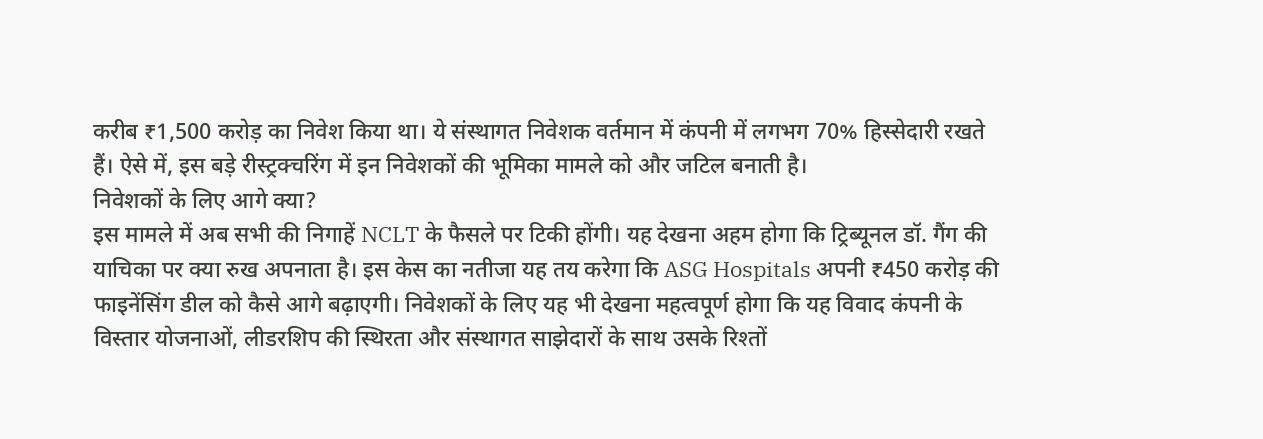करीब ₹1,500 करोड़ का निवेश किया था। ये संस्थागत निवेशक वर्तमान में कंपनी में लगभग 70% हिस्सेदारी रखते हैं। ऐसे में, इस बड़े रीस्ट्रक्चरिंग में इन निवेशकों की भूमिका मामले को और जटिल बनाती है।
निवेशकों के लिए आगे क्या?
इस मामले में अब सभी की निगाहें NCLT के फैसले पर टिकी होंगी। यह देखना अहम होगा कि ट्रिब्यूनल डॉ. गैंग की याचिका पर क्या रुख अपनाता है। इस केस का नतीजा यह तय करेगा कि ASG Hospitals अपनी ₹450 करोड़ की फाइनेंसिंग डील को कैसे आगे बढ़ाएगी। निवेशकों के लिए यह भी देखना महत्वपूर्ण होगा कि यह विवाद कंपनी के विस्तार योजनाओं, लीडरशिप की स्थिरता और संस्थागत साझेदारों के साथ उसके रिश्तों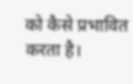को कैसे प्रभावित करता है।